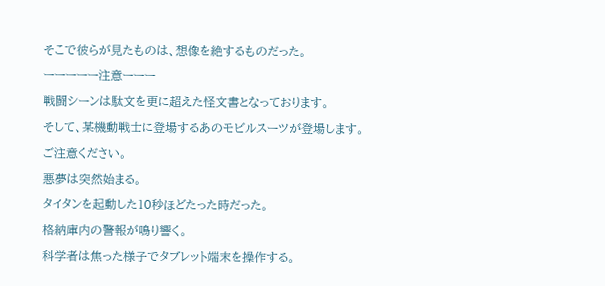そこで彼らが見たものは、想像を絶するものだった。
ーーーーー注意ーーー
戦闘シーンは駄文を更に超えた怪文書となっております。
そして、某機動戦士に登場するあのモビルスーツが登場します。
ご注意ください。
悪夢は突然始まる。
タイタンを起動した10秒ほどたった時だった。
格納庫内の警報が鳴り響く。
科学者は焦った様子でタブレット端末を操作する。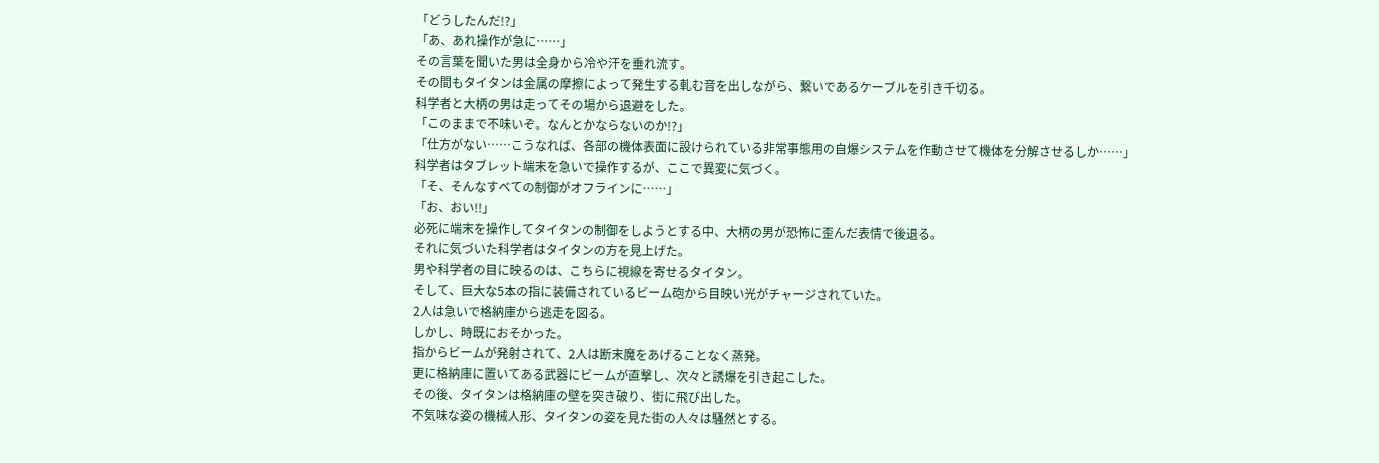「どうしたんだ!?」
「あ、あれ操作が急に……」
その言葉を聞いた男は全身から冷や汗を垂れ流す。
その間もタイタンは金属の摩擦によって発生する軋む音を出しながら、繋いであるケーブルを引き千切る。
科学者と大柄の男は走ってその場から退避をした。
「このままで不味いぞ。なんとかならないのか!?」
「仕方がない……こうなれば、各部の機体表面に設けられている非常事態用の自爆システムを作動させて機体を分解させるしか……」
科学者はタブレット端末を急いで操作するが、ここで異変に気づく。
「そ、そんなすべての制御がオフラインに……」
「お、おい!!」
必死に端末を操作してタイタンの制御をしようとする中、大柄の男が恐怖に歪んだ表情で後退る。
それに気づいた科学者はタイタンの方を見上げた。
男や科学者の目に映るのは、こちらに視線を寄せるタイタン。
そして、巨大な5本の指に装備されているビーム砲から目映い光がチャージされていた。
2人は急いで格納庫から逃走を図る。
しかし、時既におそかった。
指からビームが発射されて、2人は断末魔をあげることなく蒸発。
更に格納庫に置いてある武器にビームが直撃し、次々と誘爆を引き起こした。
その後、タイタンは格納庫の壁を突き破り、街に飛び出した。
不気味な姿の機械人形、タイタンの姿を見た街の人々は騒然とする。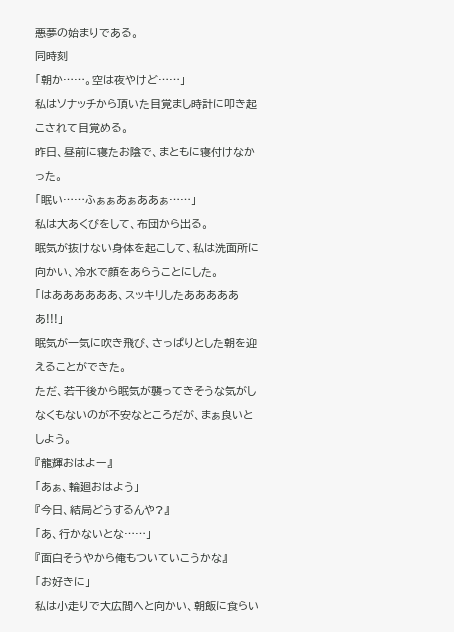悪夢の始まりである。
同時刻
「朝か……。空は夜やけど……」
私はソナッチから頂いた目覚まし時計に叩き起こされて目覚める。
昨日、昼前に寝たお陰で、まともに寝付けなかった。
「眠い……ふぁぁあぁああぁ……」
私は大あくびをして、布団から出る。
眠気が抜けない身体を起こして、私は洗面所に向かい、冷水で顔をあらうことにした。
「はああああああ、スッキリしたああああああ!!!」
眠気が一気に吹き飛び、さっぱりとした朝を迎えることができた。
ただ、若干後から眠気が襲ってきそうな気がしなくもないのが不安なところだが、まぁ良いとしよう。
『龍輝おはよー』
「あぁ、輪廻おはよう」
『今日、結局どうするんや?』
「あ、行かないとな……」
『面白そうやから俺もついていこうかな』
「お好きに」
私は小走りで大広間へと向かい、朝飯に食らい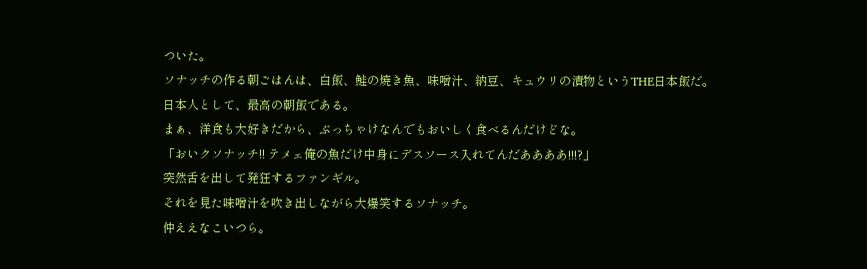ついた。
ソナッチの作る朝ごはんは、白飯、鮭の焼き魚、味噌汁、納豆、キュウリの漬物というTHE日本飯だ。
日本人として、最高の朝飯である。
まぁ、洋食も大好きだから、ぶっちゃけなんでもおいしく食べるんだけどな。
「おいクソナッチ!! テメェ俺の魚だけ中身にデスソース入れてんだああああ!!!?」
突然舌を出して発狂するファンギル。
それを見た味噌汁を吹き出しながら大爆笑するソナッチ。
仲ええなこいつら。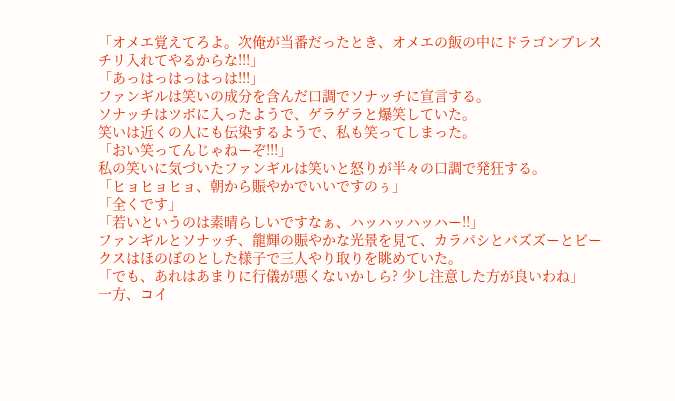「オメエ覚えてろよ。次俺が当番だったとき、オメエの飯の中にドラゴンブレスチリ入れてやるからな!!!」
「あっはっはっはっは!!!」
ファンギルは笑いの成分を含んだ口調でソナッチに宣言する。
ソナッチはツボに入ったようで、ゲラゲラと爆笑していた。
笑いは近くの人にも伝染するようで、私も笑ってしまった。
「おい笑ってんじゃねーぞ!!!」
私の笑いに気づいたファンギルは笑いと怒りが半々の口調で発狂する。
「ヒョヒョヒョ、朝から賑やかでいいですのぅ」
「全くです」
「若いというのは素晴らしいですなぁ、ハッハッハッハー!!」
ファンギルとソナッチ、龍輝の賑やかな光景を見て、カラパシとバズズーとビークスはほのぼのとした様子で三人やり取りを眺めていた。
「でも、あれはあまりに行儀が悪くないかしら? 少し注意した方が良いわね」
一方、コイ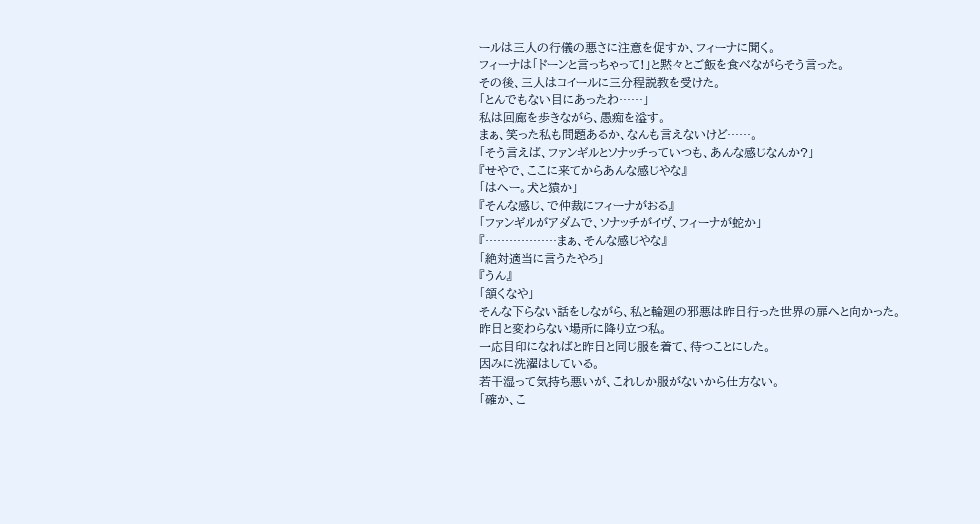ールは三人の行儀の悪さに注意を促すか、フィーナに聞く。
フィーナは「ドーンと言っちゃって!」と黙々とご飯を食べながらそう言った。
その後、三人はコイールに三分程説教を受けた。
「とんでもない目にあったわ……」
私は回廊を歩きながら、愚痴を溢す。
まぁ、笑った私も問題あるか、なんも言えないけど……。
「そう言えば、ファンギルとソナッチっていつも、あんな感じなんか?」
『せやで、ここに来てからあんな感じやな』
「はへー。犬と猿か」
『そんな感じ、で仲裁にフィーナがおる』
「ファンギルがアダムで、ソナッチがイヴ、フィーナが蛇か」
『………………まぁ、そんな感じやな』
「絶対適当に言うたやろ」
『うん』
「頷くなや」
そんな下らない話をしながら、私と輪廻の邪悪は昨日行った世界の扉へと向かった。
昨日と変わらない場所に降り立つ私。
一応目印になればと昨日と同じ服を着て、待つことにした。
因みに洗濯はしている。
若干湿って気持ち悪いが、これしか服がないから仕方ない。
「確か、こ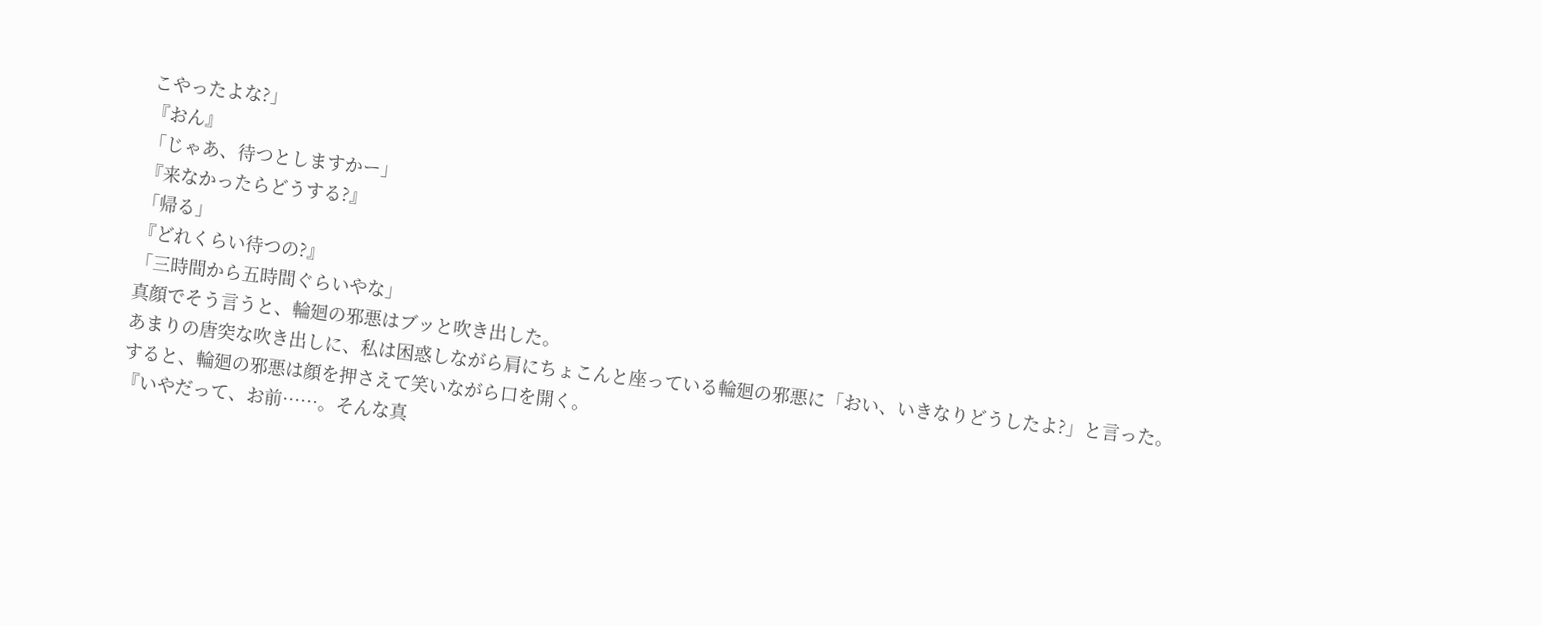こやったよな?」
『おん』
「じゃあ、待つとしますかー」
『来なかったらどうする?』
「帰る」
『どれくらい待つの?』
「三時間から五時間ぐらいやな」
真顔でそう言うと、輪廻の邪悪はブッと吹き出した。
あまりの唐突な吹き出しに、私は困惑しながら肩にちょこんと座っている輪廻の邪悪に「おい、いきなりどうしたよ?」と言った。
すると、輪廻の邪悪は顔を押さえて笑いながら口を開く。
『いやだって、お前……。そんな真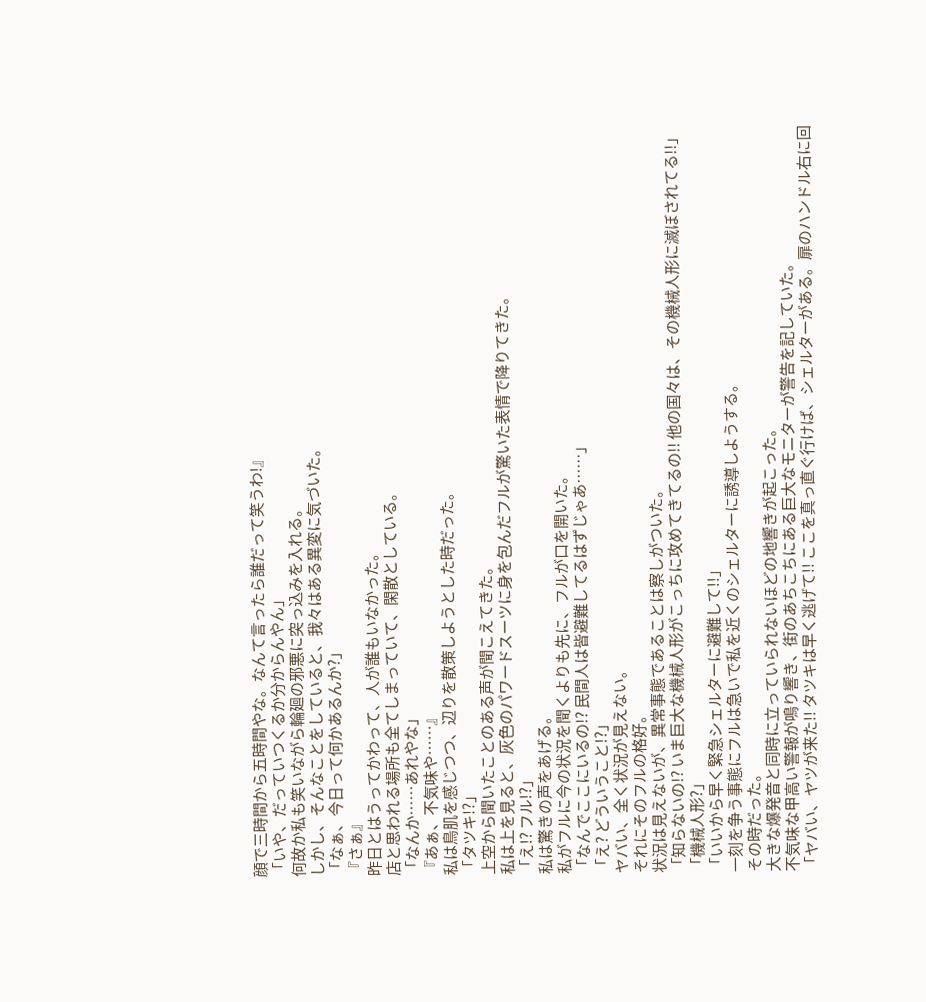顔で三時間から五時間やな。なんて言ったら誰だって笑うわ!』
「いや、だっていつくるか分からんやん」
何故か私も笑いながら輪廻の邪悪に突っ込みを入れる。
しかし、そんなことをしていると、我々はある異変に気づいた。
「なぁ、今日って何かあるんか?」
『さぁ』
昨日とはうってかわって、人が誰もいなかった。
店と思われる場所も全てしまっていて、閑散としている。
「なんか……あれやな」
『あぁ、不気味や……』
私は鳥肌を感じつつ、辺りを散策しようとした時だった。
「タツキ!?」
上空から聞いたことのある声が聞こえてきた。
私は上を見ると、灰色のパワードスーツに身を包んだフルが驚いた表情で降りてきた。
「え!? フル!?」
私は驚きの声をあげる。
私がフルに今の状況を聞くよりも先に、フルが口を開いた。
「なんでここにいるの!? 民間人は皆避難してるはずじゃあ……」
「え? どういうこと!?」
ヤバい、全く状況が見えない。
それにそのフルの格好。
状況は見えないが、異常事態であることは察しがついた。
「知らないの!? いま巨大な機械人形がこっちに攻めてきてるの!! 他の国々は、その機械人形に滅ぼされてる!!」
「機械人形?」
「いいから早く緊急シェルターに避難して!!」
一刻を争う事態にフルは急いで私を近くのシェルターに誘導しようする。
その時だった。
大きな爆発音と同時に立っていられないほどの地響きが起こった。
不気味な甲高い警報が鳴り響き、街のあちこちにある巨大なモニターが警告を記していた。
「ヤバい、ヤツが来た!! タツキは早く逃げて!! ここを真っ直ぐ行けば、シェルターがある。扉のハンドル右に回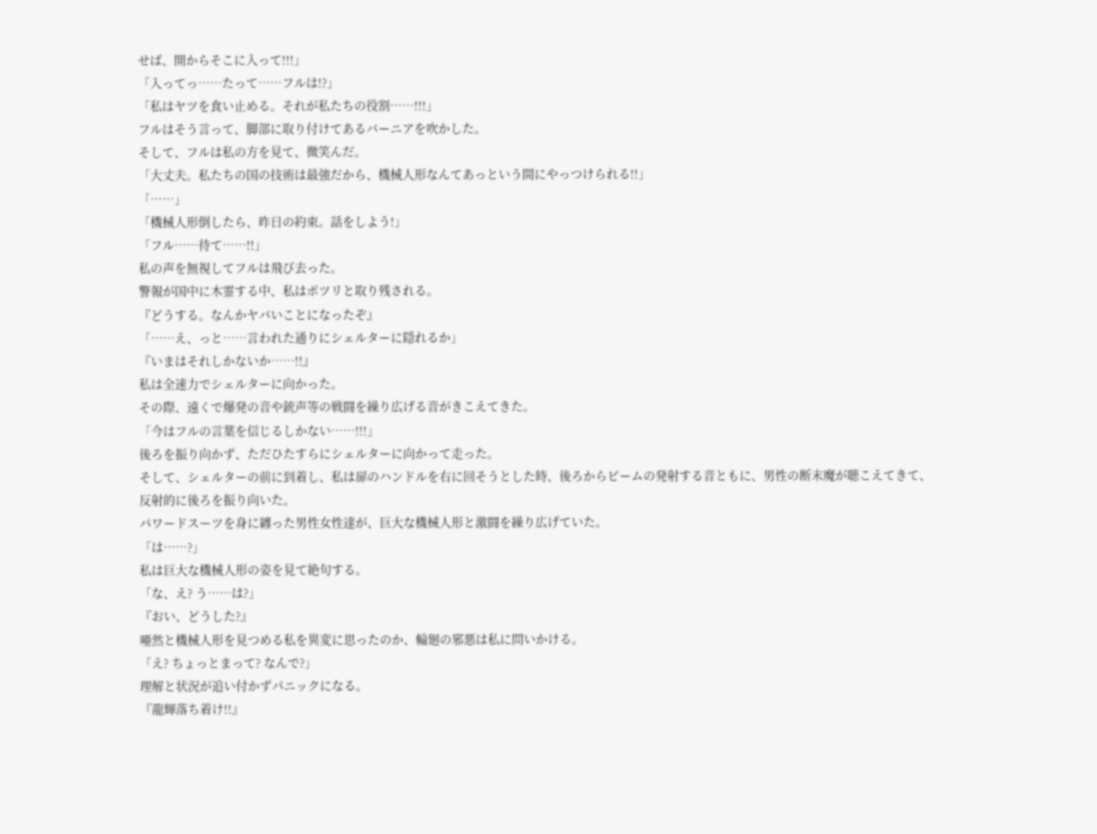せば、開からそこに入って!!!」
「入ってっ……たって……フルは!?」
「私はヤツを食い止める。それが私たちの役割……!!!」
フルはそう言って、脚部に取り付けてあるバーニアを吹かした。
そして、フルは私の方を見て、微笑んだ。
「大丈夫。私たちの国の技術は最強だから、機械人形なんてあっという間にやっつけられる!!」
「……」
「機械人形倒したら、昨日の約束。話をしよう!」
「フル……待て……!!」
私の声を無視してフルは飛び去った。
警報が国中に木霊する中、私はポツリと取り残される。
『どうする。なんかヤバいことになったぞ』
「……え、っと……言われた通りにシェルターに隠れるか」
『いまはそれしかないか……!!』
私は全速力でシェルターに向かった。
その際、遠くで爆発の音や銃声等の戦闘を繰り広げる音がきこえてきた。
「今はフルの言葉を信じるしかない……!!!」
後ろを振り向かず、ただひたすらにシェルターに向かって走った。
そして、シェルターの前に到着し、私は扉のハンドルを右に回そうとした時、後ろからビームの発射する音ともに、男性の断末魔が聴こえてきて、反射的に後ろを振り向いた。
パワードスーツを身に纏った男性女性達が、巨大な機械人形と激闘を繰り広げていた。
「は……?」
私は巨大な機械人形の姿を見て絶句する。
「な、え? う……は?」
『おい、どうした?』
唖然と機械人形を見つめる私を異変に思ったのか、輪廻の邪悪は私に問いかける。
「え? ちょっとまって? なんで?」
理解と状況が追い付かずパニックになる。
『龍輝落ち着け!!』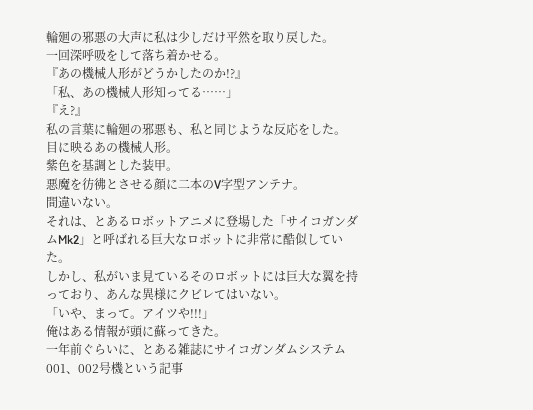輪廻の邪悪の大声に私は少しだけ平然を取り戻した。
一回深呼吸をして落ち着かせる。
『あの機械人形がどうかしたのか!?』
「私、あの機械人形知ってる……」
『え?』
私の言葉に輪廻の邪悪も、私と同じような反応をした。
目に映るあの機械人形。
紫色を基調とした装甲。
悪魔を彷彿とさせる顔に二本のV字型アンテナ。
間違いない。
それは、とあるロボットアニメに登場した「サイコガンダムMk2」と呼ばれる巨大なロボットに非常に酷似していた。
しかし、私がいま見ているそのロボットには巨大な翼を持っており、あんな異様にクビレてはいない。
「いや、まって。アイツや!!!」
俺はある情報が頭に蘇ってきた。
一年前ぐらいに、とある雑誌にサイコガンダムシステム001、002号機という記事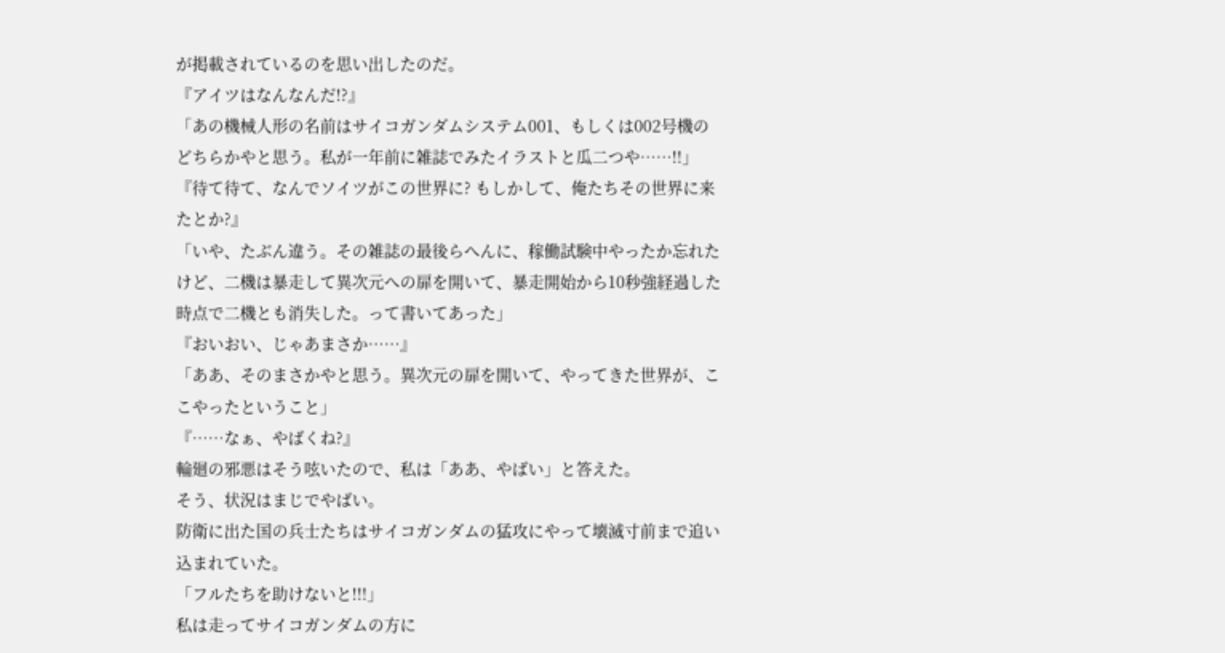が掲載されているのを思い出したのだ。
『アイツはなんなんだ!?』
「あの機械人形の名前はサイコガンダムシステム001、もしくは002号機のどちらかやと思う。私が一年前に雑誌でみたイラストと瓜二つや……!!」
『待て待て、なんでソイツがこの世界に? もしかして、俺たちその世界に来たとか?』
「いや、たぶん違う。その雑誌の最後らへんに、稼働試験中やったか忘れたけど、二機は暴走して異次元への扉を開いて、暴走開始から10秒強経過した時点で二機とも消失した。って書いてあった」
『おいおい、じゃあまさか……』
「ああ、そのまさかやと思う。異次元の扉を開いて、やってきた世界が、ここやったということ」
『……なぁ、やばくね?』
輪廻の邪悪はそう呟いたので、私は「ああ、やばい」と答えた。
そう、状況はまじでやばい。
防衛に出た国の兵士たちはサイコガンダムの猛攻にやって壊滅寸前まで追い込まれていた。
「フルたちを助けないと!!!」
私は走ってサイコガンダムの方に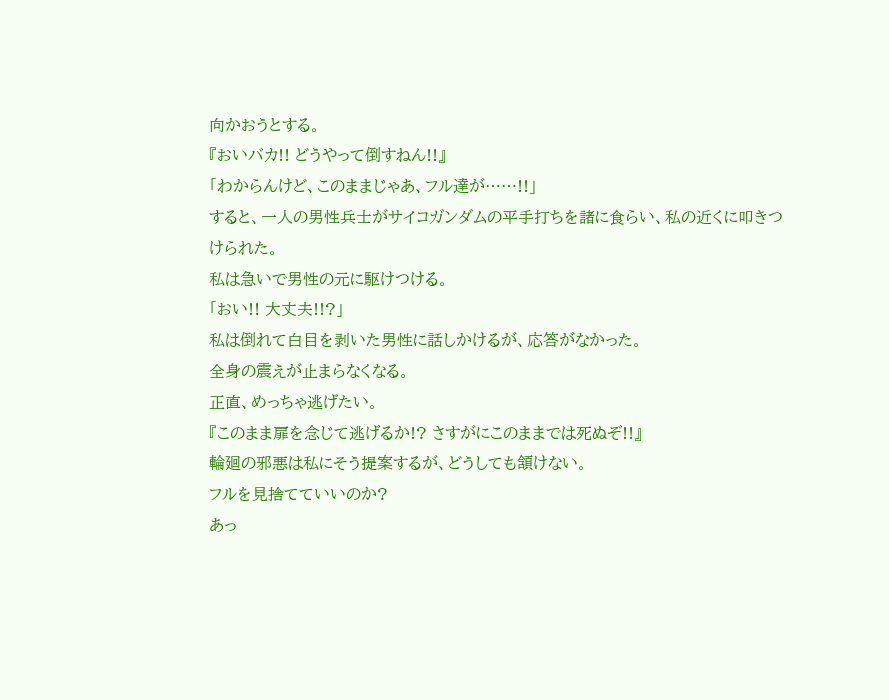向かおうとする。
『おいバカ!! どうやって倒すねん!!』
「わからんけど、このままじゃあ、フル達が……!!」
すると、一人の男性兵士がサイコガンダムの平手打ちを諸に食らい、私の近くに叩きつけられた。
私は急いで男性の元に駆けつける。
「おい!! 大丈夫!!?」
私は倒れて白目を剥いた男性に話しかけるが、応答がなかった。
全身の震えが止まらなくなる。
正直、めっちゃ逃げたい。
『このまま扉を念じて逃げるか!? さすがにこのままでは死ぬぞ!!』
輪廻の邪悪は私にそう提案するが、どうしても頷けない。
フルを見捨てていいのか?
あっ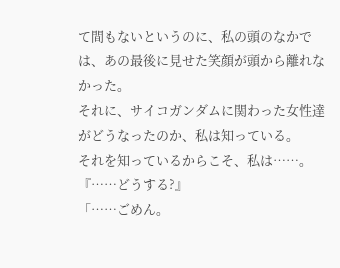て間もないというのに、私の頭のなかでは、あの最後に見せた笑顔が頭から離れなかった。
それに、サイコガンダムに関わった女性達がどうなったのか、私は知っている。
それを知っているからこそ、私は……。
『……どうする?』
「……ごめん。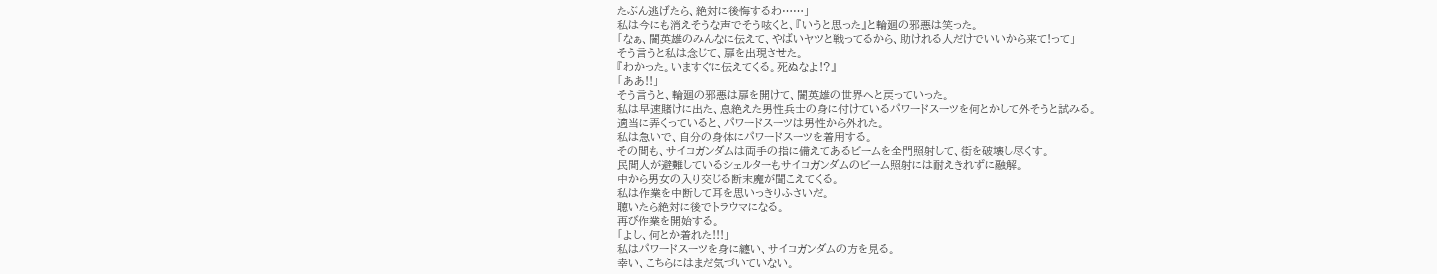たぶん逃げたら、絶対に後悔するわ……」
私は今にも消えそうな声でそう呟くと、『いうと思った』と輪廻の邪悪は笑った。
「なぁ、闇英雄のみんなに伝えて、やばいヤツと戦ってるから、助けれる人だけでいいから来て!って」
そう言うと私は念じて、扉を出現させた。
『わかった。いますぐに伝えてくる。死ぬなよ!?』
「ああ!!」
そう言うと、輪廻の邪悪は扉を開けて、闇英雄の世界へと戻っていった。
私は早速賭けに出た、息絶えた男性兵士の身に付けているパワードスーツを何とかして外そうと試みる。
適当に弄くっていると、パワードスーツは男性から外れた。
私は急いで、自分の身体にパワードスーツを着用する。
その間も、サイコガンダムは両手の指に備えてあるビームを全門照射して、街を破壊し尽くす。
民間人が避難しているシェルターもサイコガンダムのビーム照射には耐えきれずに融解。
中から男女の入り交じる断末魔が聞こえてくる。
私は作業を中断して耳を思いっきりふさいだ。
聴いたら絶対に後でトラウマになる。
再び作業を開始する。
「よし、何とか着れた!!!」
私はパワードスーツを身に纏い、サイコガンダムの方を見る。
幸い、こちらにはまだ気づいていない。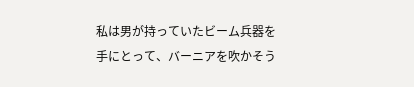私は男が持っていたビーム兵器を手にとって、バーニアを吹かそう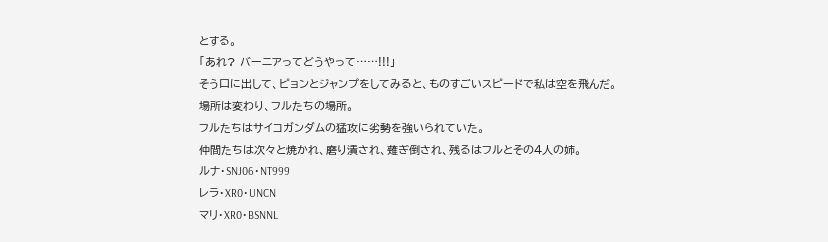とする。
「あれ? バーニアってどうやって……!!!」
そう口に出して、ピョンとジャンプをしてみると、ものすごいスピードで私は空を飛んだ。
場所は変わり、フルたちの場所。
フルたちはサイコガンダムの猛攻に劣勢を強いられていた。
仲間たちは次々と焼かれ、磨り潰され、薙ぎ倒され、残るはフルとその4人の姉。
ルナ・SNJ06・NT999
レラ・XR0・UNCN
マリ・XR0・BSNNL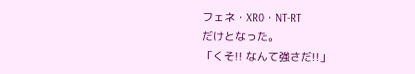フェネ・XR0・NT-RT
だけとなった。
「くそ!! なんて強さだ!!」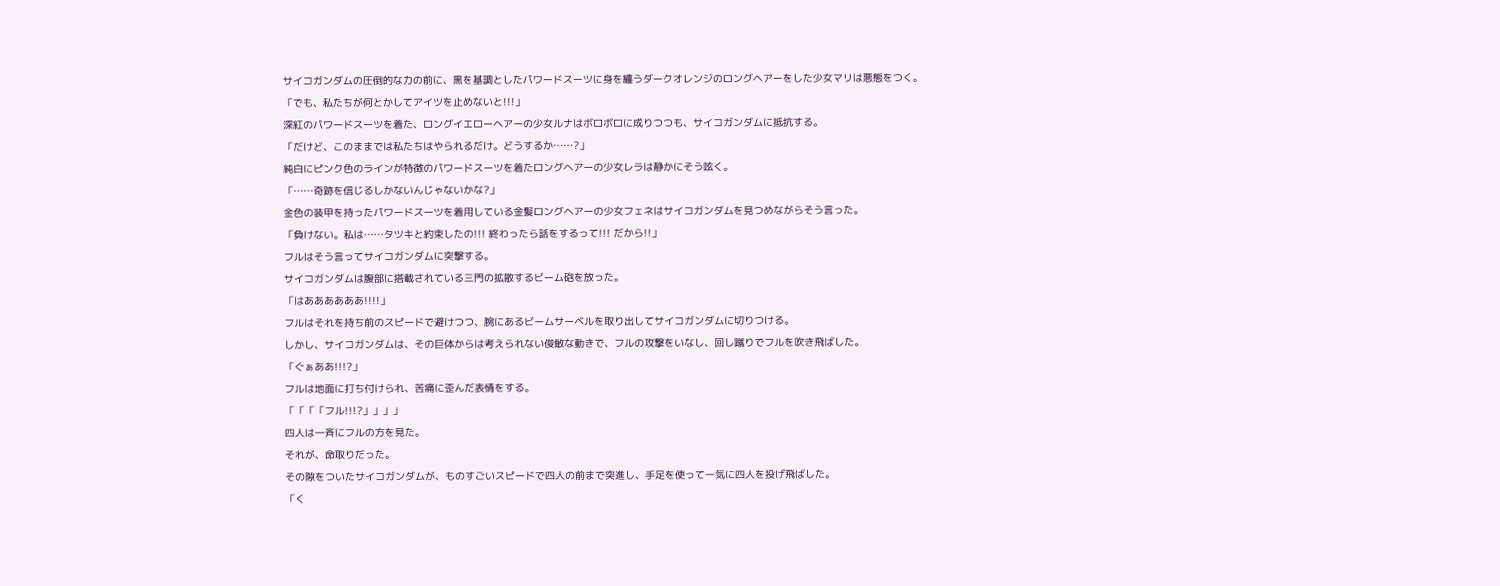サイコガンダムの圧倒的な力の前に、黒を基調としたパワードスーツに身を纏うダークオレンジのロングヘアーをした少女マリは悪態をつく。
「でも、私たちが何とかしてアイツを止めないと!!!」
深紅のパワードスーツを着た、ロングイエローヘアーの少女ルナはボロボロに成りつつも、サイコガンダムに抵抗する。
「だけど、このままでは私たちはやられるだけ。どうするか……?」
純白にピンク色のラインが特徴のパワードスーツを着たロングヘアーの少女レラは静かにそう呟く。
「……奇跡を信じるしかないんじゃないかな?」
金色の装甲を持ったパワードスーツを着用している金髪ロングヘアーの少女フェネはサイコガンダムを見つめながらそう言った。
「負けない。私は……タツキと約束したの!!! 終わったら話をするって!!! だから!!」
フルはそう言ってサイコガンダムに突撃する。
サイコガンダムは腹部に搭載されている三門の拡散するビーム砲を放った。
「はああああああ!!!!」
フルはそれを持ち前のスピードで避けつつ、腕にあるビームサーベルを取り出してサイコガンダムに切りつける。
しかし、サイコガンダムは、その巨体からは考えられない俊敏な動きで、フルの攻撃をいなし、回し蹴りでフルを吹き飛ばした。
「ぐぁああ!!!?」
フルは地面に打ち付けられ、苦痛に歪んだ表情をする。
「「「「フル!!!?」」」」
四人は一斉にフルの方を見た。
それが、命取りだった。
その隙をついたサイコガンダムが、ものすごいスピードで四人の前まで突進し、手足を使って一気に四人を投げ飛ばした。
「く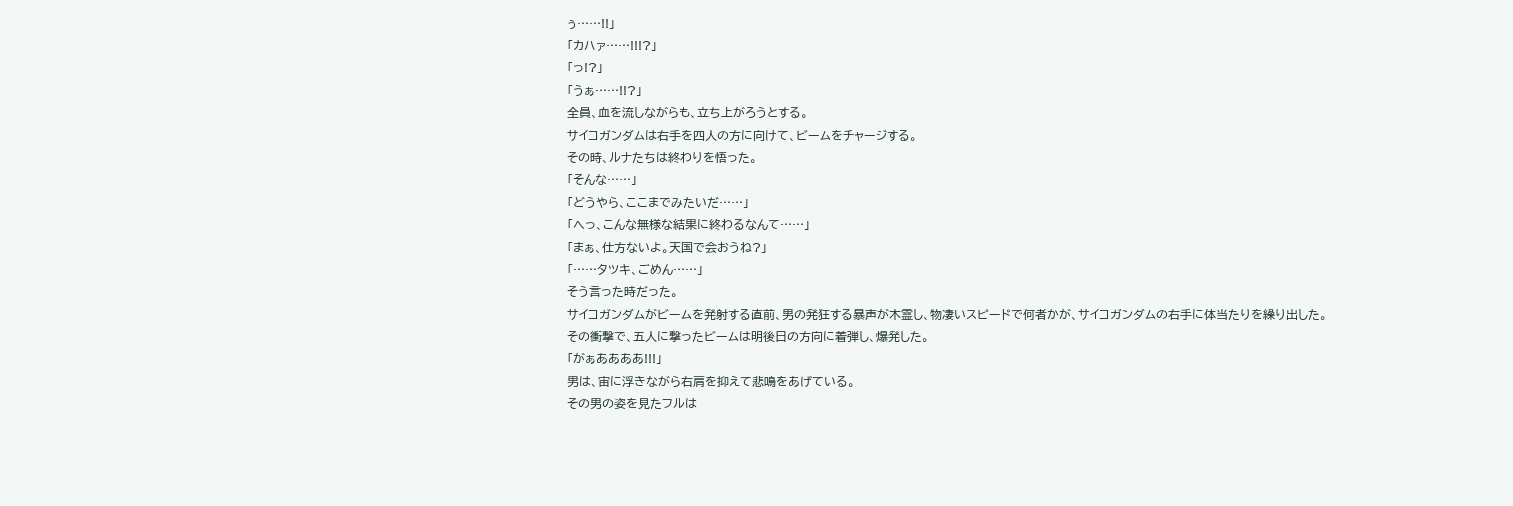ぅ……!!」
「カハァ……!!!?」
「っ!?」
「うぁ……!!?」
全員、血を流しながらも、立ち上がろうとする。
サイコガンダムは右手を四人の方に向けて、ビームをチャージする。
その時、ルナたちは終わりを悟った。
「そんな……」
「どうやら、ここまでみたいだ……」
「へっ、こんな無様な結果に終わるなんて……」
「まぁ、仕方ないよ。天国で会おうね?」
「……タツキ、ごめん……」
そう言った時だった。
サイコガンダムがビームを発射する直前、男の発狂する暴声が木霊し、物凄いスピードで何者かが、サイコガンダムの右手に体当たりを繰り出した。
その衝撃で、五人に撃ったビームは明後日の方向に着弾し、爆発した。
「がぁああああ!!!」
男は、宙に浮きながら右肩を抑えて悲鳴をあげている。
その男の姿を見たフルは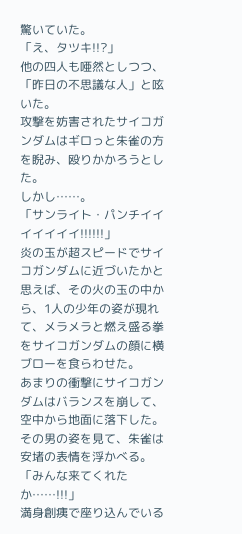驚いていた。
「え、タツキ!!?」
他の四人も唖然としつつ、「昨日の不思議な人」と呟いた。
攻撃を妨害されたサイコガンダムはギロっと朱雀の方を睨み、殴りかかろうとした。
しかし……。
「サンライト・パンチイイイイイイイ!!!!!!」
炎の玉が超スピードでサイコガンダムに近づいたかと思えば、その火の玉の中から、1人の少年の姿が現れて、メラメラと燃え盛る拳をサイコガンダムの顔に横ブローを食らわせた。
あまりの衝撃にサイコガンダムはバランスを崩して、空中から地面に落下した。
その男の姿を見て、朱雀は安堵の表情を浮かべる。
「みんな来てくれたか……!!!」
満身創痍で座り込んでいる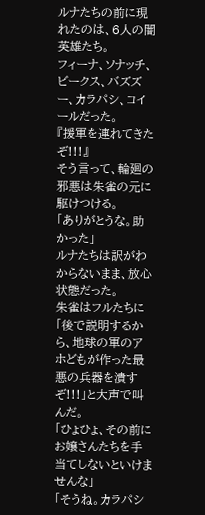ルナたちの前に現れたのは、6人の闇英雄たち。
フィーナ、ソナッチ、ビークス、バズズー、カラパシ、コイールだった。
『援軍を連れてきたぞ!!!』
そう言って、輪廻の邪悪は朱雀の元に駆けつける。
「ありがとうな。助かった」
ルナたちは訳がわからないまま、放心状態だった。
朱雀はフルたちに「後で説明するから、地球の軍のアホどもが作った最悪の兵器を潰すぞ!!!」と大声で叫んだ。
「ひょひょ、その前にお嬢さんたちを手当てしないといけませんな」
「そうね。カラパシ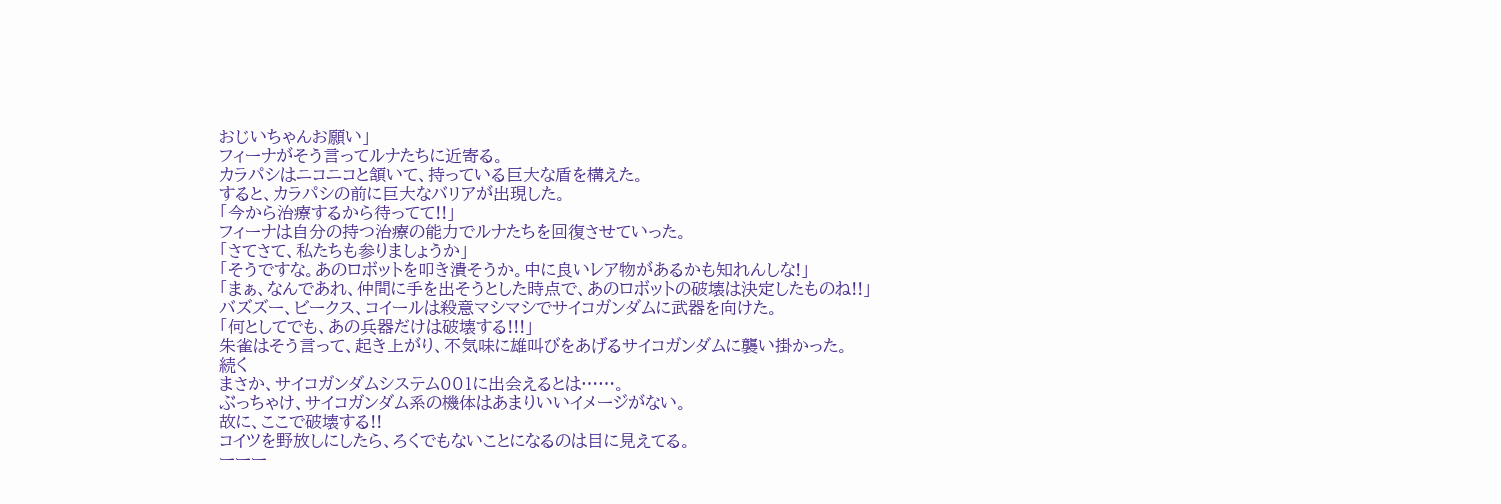おじいちゃんお願い」
フィーナがそう言ってルナたちに近寄る。
カラパシはニコニコと頷いて、持っている巨大な盾を構えた。
すると、カラパシの前に巨大なバリアが出現した。
「今から治療するから待ってて!!」
フィーナは自分の持つ治療の能力でルナたちを回復させていった。
「さてさて、私たちも参りましょうか」
「そうですな。あのロボットを叩き潰そうか。中に良いレア物があるかも知れんしな!」
「まぁ、なんであれ、仲間に手を出そうとした時点で、あのロボットの破壊は決定したものね!!」
バズズー、ビークス、コイールは殺意マシマシでサイコガンダムに武器を向けた。
「何としてでも、あの兵器だけは破壊する!!!」
朱雀はそう言って、起き上がり、不気味に雄叫びをあげるサイコガンダムに襲い掛かった。
続く
まさか、サイコガンダムシステム001に出会えるとは……。
ぶっちゃけ、サイコガンダム系の機体はあまりいいイメージがない。
故に、ここで破壊する!!
コイツを野放しにしたら、ろくでもないことになるのは目に見えてる。
ーーー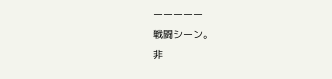ーーーーー
戦闘シーン。
非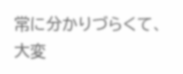常に分かりづらくて、大変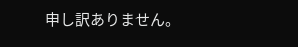申し訳ありません。